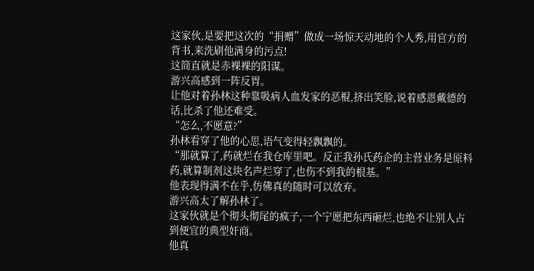这家伙,是要把这次的“捐赠”做成一场惊天动地的个人秀,用官方的背书,来洗刷他满身的污点!
这简直就是赤裸裸的阳谋。
游兴高感到一阵反胃。
让他对着孙林这种靠吸病人血发家的恶棍,挤出笑脸,说着感恩戴德的话,比杀了他还难受。
“怎么,不愿意?”
孙林看穿了他的心思,语气变得轻飘飘的。
“那就算了,药就烂在我仓库里吧。反正我孙氏药企的主营业务是原料药,就算制剂这块名声烂穿了,也伤不到我的根基。”
他表现得满不在乎,仿佛真的随时可以放弃。
游兴高太了解孙林了。
这家伙就是个彻头彻尾的疯子,一个宁愿把东西砸烂,也绝不让别人占到便宜的典型奸商。
他真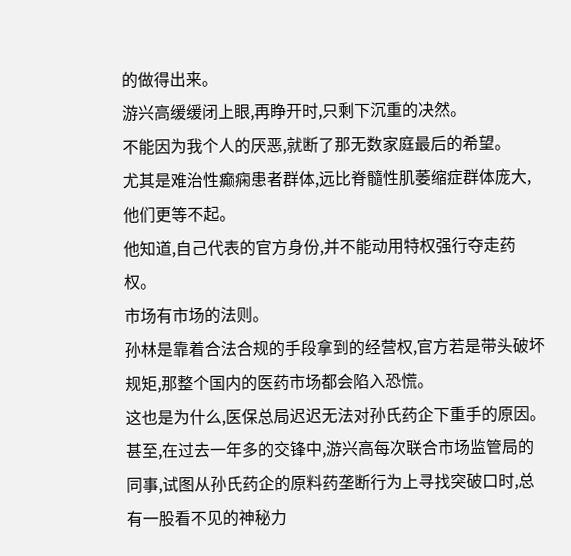的做得出来。
游兴高缓缓闭上眼,再睁开时,只剩下沉重的决然。
不能因为我个人的厌恶,就断了那无数家庭最后的希望。
尤其是难治性癫痫患者群体,远比脊髓性肌萎缩症群体庞大,他们更等不起。
他知道,自己代表的官方身份,并不能动用特权强行夺走药权。
市场有市场的法则。
孙林是靠着合法合规的手段拿到的经营权,官方若是带头破坏规矩,那整个国内的医药市场都会陷入恐慌。
这也是为什么,医保总局迟迟无法对孙氏药企下重手的原因。
甚至,在过去一年多的交锋中,游兴高每次联合市场监管局的同事,试图从孙氏药企的原料药垄断行为上寻找突破口时,总有一股看不见的神秘力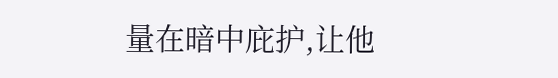量在暗中庇护,让他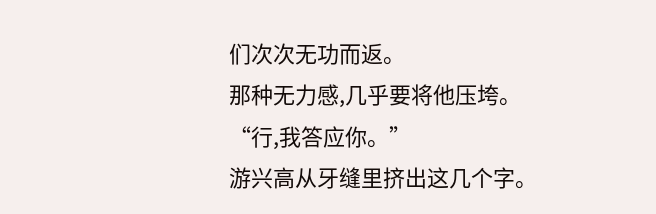们次次无功而返。
那种无力感,几乎要将他压垮。
“行,我答应你。”
游兴高从牙缝里挤出这几个字。